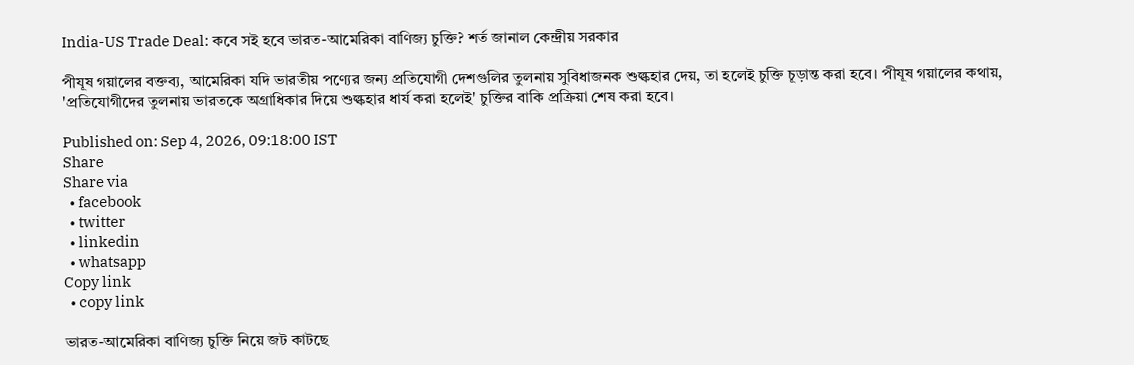India-US Trade Deal: কবে সই হবে ভারত-আমেরিকা বাণিজ্য চুক্তি? শর্ত জানাল কেন্দ্রীয় সরকার

পীযূষ গয়ালের বক্তব্য, আমেরিকা যদি ভারতীয় পণ্যের জন্য প্রতিযোগী দেশগুলির তুলনায় সুবিধাজনক শুল্কহার দেয়, তা হলেই চুক্তি চূড়ান্ত করা হবে। পীযূষ গয়ালের কথায়, 'প্রতিযোগীদের তুলনায় ভারতকে অগ্রাধিকার দিয়ে শুল্কহার ধার্য করা হলেই' চুক্তির বাকি প্রক্রিয়া শেষ করা হবে।

Published on: Sep 4, 2026, 09:18:00 IST
Share
Share via
  • facebook
  • twitter
  • linkedin
  • whatsapp
Copy link
  • copy link

ভারত-আমেরিকা বাণিজ্য চুক্তি নিয়ে জট কাটছে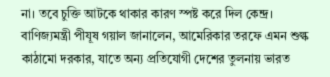না। তবে চুক্তি আটকে থাকার কারণ স্পষ্ট করে দিল কেন্দ্র। বাণিজ্যমন্ত্রী পীযূষ গয়াল জানালেন, আমেরিকার তরফে এমন শুল্ক কাঠামো দরকার, যাতে অন্য প্রতিযোগী দেশের তুলনায় ভারত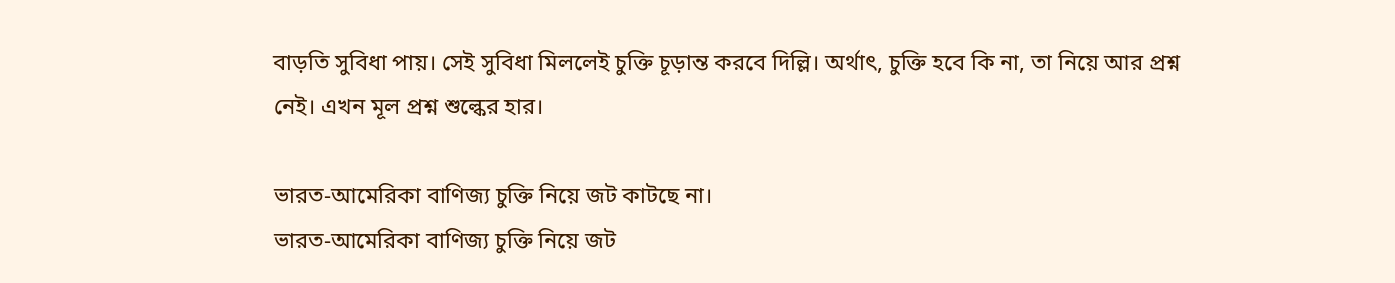বাড়তি সুবিধা পায়। সেই সুবিধা মিললেই চুক্তি চূড়ান্ত করবে দিল্লি। অর্থাৎ, চুক্তি হবে কি না, তা নিয়ে আর প্রশ্ন নেই। এখন মূল প্রশ্ন শুল্কের হার।

ভারত-আমেরিকা বাণিজ্য চুক্তি নিয়ে জট কাটছে না।
ভারত-আমেরিকা বাণিজ্য চুক্তি নিয়ে জট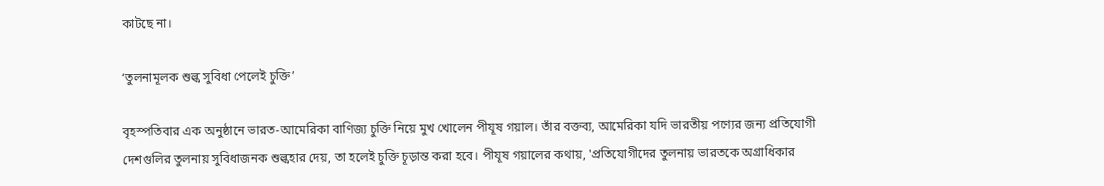কাটছে না।

‘তুলনামূলক শুল্ক সুবিধা পেলেই চুক্তি’

বৃহস্পতিবার এক অনুষ্ঠানে ভারত-আমেরিকা বাণিজ্য চুক্তি নিয়ে মুখ খোলেন পীযূষ গয়াল। তাঁর বক্তব্য, আমেরিকা যদি ভারতীয় পণ্যের জন্য প্রতিযোগী দেশগুলির তুলনায় সুবিধাজনক শুল্কহার দেয়, তা হলেই চুক্তি চূড়ান্ত করা হবে। পীযূষ গয়ালের কথায়, 'প্রতিযোগীদের তুলনায় ভারতকে অগ্রাধিকার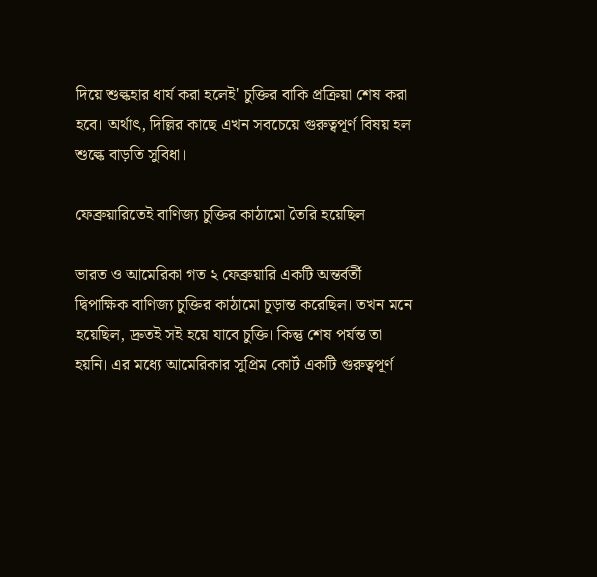দিয়ে শুল্কহার ধার্য করা হলেই' চুক্তির বাকি প্রক্রিয়া শেষ করা হবে। অর্থাৎ, দিল্লির কাছে এখন সবচেয়ে গুরুত্বপূর্ণ বিষয় হল শুল্কে বাড়তি সুবিধা।

ফেব্রুয়ারিতেই বাণিজ্য চুক্তির কাঠামো তৈরি হয়েছিল

ভারত ও আমেরিকা গত ২ ফেব্রুয়ারি একটি অন্তর্বর্তী দ্বিপাক্ষিক বাণিজ্য চুক্তির কাঠামো চূড়ান্ত করেছিল। তখন মনে হয়েছিল, দ্রুতই সই হয়ে যাবে চুক্তি। কিন্তু শেষ পর্যন্ত তা হয়নি। এর মধ্যে আমেরিকার সুপ্রিম কোর্ট একটি গুরুত্বপূর্ণ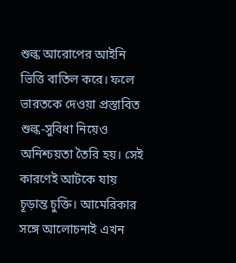শুল্ক আরোপের আইনি ভিত্তি বাতিল করে। ফলে ভারতকে দেওয়া প্রস্তাবিত শুল্ক-সুবিধা নিয়েও অনিশ্চয়তা তৈরি হয়। সেই কারণেই আটকে যায় চূড়ান্ত চুক্তি। আমেরিকার সঙ্গে আলোচনাই এখন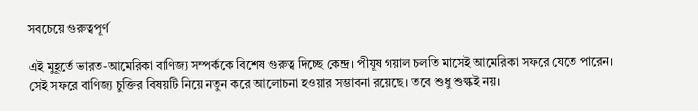সবচেয়ে গুরুত্বপূর্ণ

এই মুহূর্তে ভারত-আমেরিকা বাণিজ্য সম্পর্ককে বিশেষ গুরুত্ব দিচ্ছে কেন্দ্র। পীযূষ গয়াল চলতি মাসেই আমেরিকা সফরে যেতে পারেন। সেই সফরে বাণিজ্য চুক্তির বিষয়টি নিয়ে নতুন করে আলোচনা হওয়ার সম্ভাবনা রয়েছে। তবে শুধু শুল্কই নয়।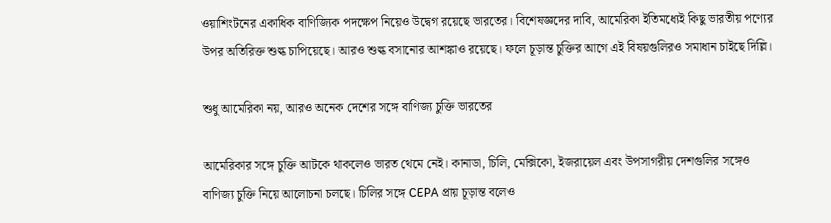ওয়াশিংটনের একাধিক বাণিজ্যিক পদক্ষেপ নিয়েও উদ্বেগ রয়েছে ভারতের। বিশেষজ্ঞদের দাবি, আমেরিকা ইতিমধ্যেই কিছু ভারতীয় পণ্যের উপর অতিরিক্ত শুল্ক চাপিয়েছে। আরও শুল্ক বসানোর আশঙ্কাও রয়েছে। ফলে চূড়ান্ত চুক্তির আগে এই বিষয়গুলিরও সমাধান চাইছে দিল্লি।

শুধু আমেরিকা নয়, আরও অনেক দেশের সঙ্গে বাণিজ্য চুক্তি ভারতের

আমেরিকার সঙ্গে চুক্তি আটকে থাকলেও ভারত থেমে নেই। কানাডা, চিলি, মেক্সিকো, ইজরায়েল এবং উপসাগরীয় দেশগুলির সঙ্গেও বাণিজ্য চুক্তি নিয়ে আলোচনা চলছে। চিলির সঙ্গে CEPA প্রায় চূড়ান্ত বলেও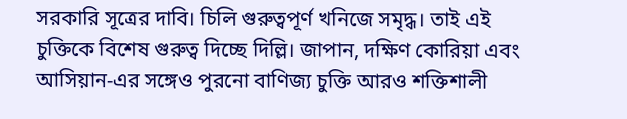সরকারি সূত্রের দাবি। চিলি গুরুত্বপূর্ণ খনিজে সমৃদ্ধ। তাই এই চুক্তিকে বিশেষ গুরুত্ব দিচ্ছে দিল্লি। জাপান, দক্ষিণ কোরিয়া এবং আসিয়ান-এর সঙ্গেও পুরনো বাণিজ্য চুক্তি আরও শক্তিশালী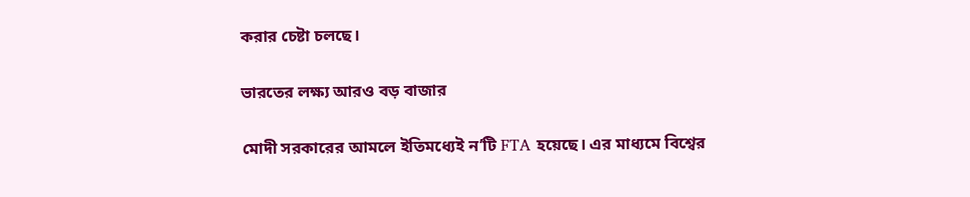করার চেষ্টা চলছে।

ভারতের লক্ষ্য আরও বড় বাজার

মোদী সরকারের আমলে ইতিমধ্যেই ন’টি FTA হয়েছে। এর মাধ্যমে বিশ্বের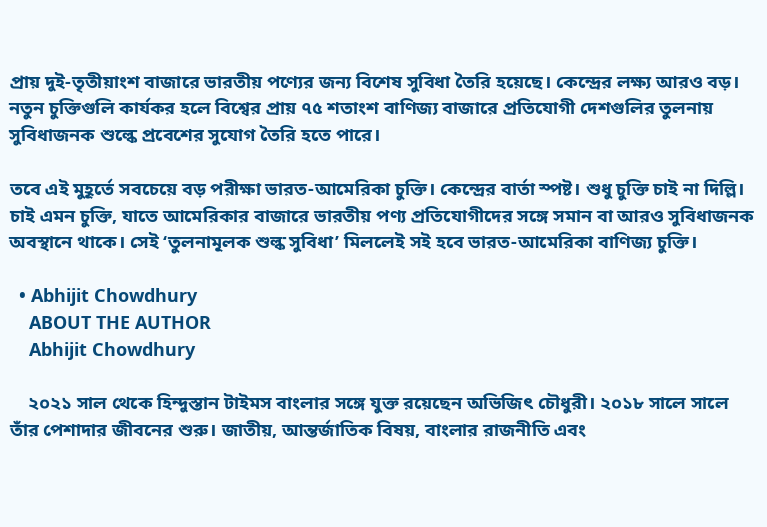প্রায় দুই-তৃতীয়াংশ বাজারে ভারতীয় পণ্যের জন্য বিশেষ সুবিধা তৈরি হয়েছে। কেন্দ্রের লক্ষ্য আরও বড়। নতুন চুক্তিগুলি কার্যকর হলে বিশ্বের প্রায় ৭৫ শতাংশ বাণিজ্য বাজারে প্রতিযোগী দেশগুলির তুলনায় সুবিধাজনক শুল্কে প্রবেশের সুযোগ তৈরি হতে পারে।

তবে এই মুহূর্তে সবচেয়ে বড় পরীক্ষা ভারত-আমেরিকা চুক্তি। কেন্দ্রের বার্তা স্পষ্ট। শুধু চুক্তি চাই না দিল্লি। চাই এমন চুক্তি, যাতে আমেরিকার বাজারে ভারতীয় পণ্য প্রতিযোগীদের সঙ্গে সমান বা আরও সুবিধাজনক অবস্থানে থাকে। সেই ‘তুলনামূলক শুল্ক সুবিধা’ মিললেই সই হবে ভারত-আমেরিকা বাণিজ্য চুক্তি।

  • Abhijit Chowdhury
    ABOUT THE AUTHOR
    Abhijit Chowdhury

    ২০২১ সাল থেকে হিন্দুস্তান টাইমস বাংলার সঙ্গে যুক্ত রয়েছেন অভিজিৎ চৌধুরী। ২০১৮ সালে সালে তাঁর পেশাদার জীবনের শুরু। জাতীয়, আন্তর্জাতিক বিষয়, বাংলার রাজনীতি এবং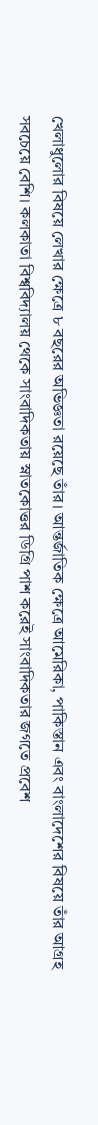খেলাধুলোর বিষয়ে লেখার ক্ষেত্রে ৮ বছরের অভিজ্ঞতা রয়েছে তাঁর। আন্তর্জাতিক ক্ষেত্রে আমেরিকা, পাকিস্তান এবং বাংলাদেশের বিষয়ে তাঁর আগ্রহ সবচেয়ে বেশি। কলকাতা বিশ্ববিদ্যালয় থেকে সাংবাদিকতায় স্নাতকোত্তর ডিগ্রি পাশ করেই সাংবাদিকতার জগতে প্রবেশ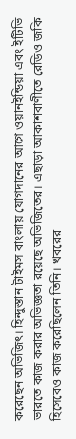করেছেন অভিজিৎ। হিন্দুস্তান টাইমস বাংলায় যোগদানের আগে ওয়ানইন্ডিয়া এবং ইটিভি ভারতে কাজ করার অভিজ্ঞতা রয়েছে অভিজিতের। এছাড়া আকাশবাণীতে রেডিও জকি হিসেবেও কাজ করেছিলেন তিনি। খবরের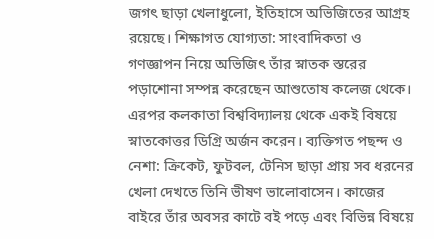জগৎ ছাড়া খেলাধুলো, ইতিহাসে অভিজিতের আগ্রহ রয়েছে। শিক্ষাগত যোগ্যতা: সাংবাদিকতা ও গণজ্ঞাপন নিয়ে অভিজিৎ তাঁর স্নাতক স্তরের পড়াশোনা সম্পন্ন করেছেন আশুতোষ কলেজ থেকে। এরপর কলকাতা বিশ্ববিদ্যালয় থেকে একই বিষয়ে স্নাতকোত্তর ডিগ্রি অর্জন করেন। ব্যক্তিগত পছন্দ ও নেশা: ক্রিকেট, ফুটবল, টেনিস ছাড়া প্রায় সব ধরনের খেলা দেখতে তিনি ভীষণ ভালোবাসেন। কাজের বাইরে তাঁর অবসর কাটে বই পড়ে এবং বিভিন্ন বিষয়ে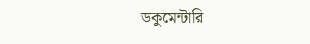ডকুমেন্টারি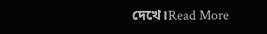দেখে।Read More